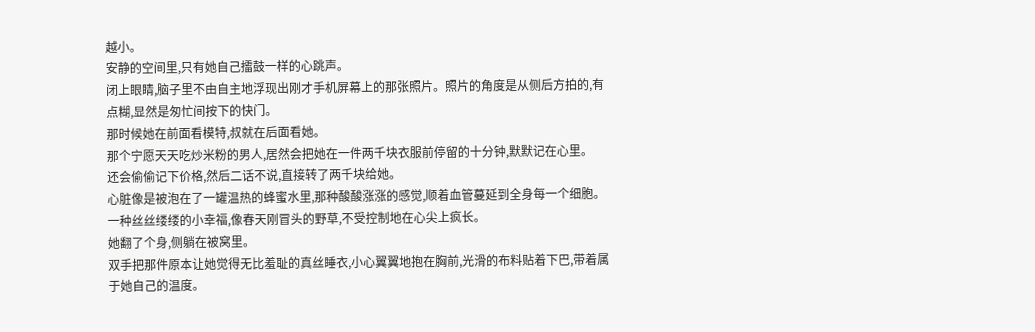越小。
安静的空间里,只有她自己擂鼓一样的心跳声。
闭上眼睛,脑子里不由自主地浮现出刚才手机屏幕上的那张照片。照片的角度是从侧后方拍的,有点糊,显然是匆忙间按下的快门。
那时候她在前面看模特,叔就在后面看她。
那个宁愿天天吃炒米粉的男人,居然会把她在一件两千块衣服前停留的十分钟,默默记在心里。
还会偷偷记下价格,然后二话不说,直接转了两千块给她。
心脏像是被泡在了一罐温热的蜂蜜水里,那种酸酸涨涨的感觉,顺着血管蔓延到全身每一个细胞。
一种丝丝缕缕的小幸福,像春天刚冒头的野草,不受控制地在心尖上疯长。
她翻了个身,侧躺在被窝里。
双手把那件原本让她觉得无比羞耻的真丝睡衣,小心翼翼地抱在胸前,光滑的布料贴着下巴,带着属于她自己的温度。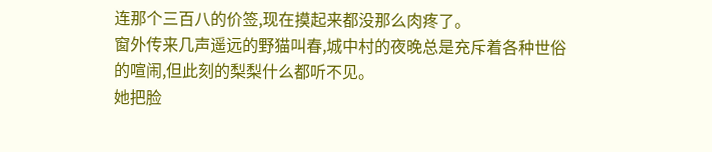连那个三百八的价签,现在摸起来都没那么肉疼了。
窗外传来几声遥远的野猫叫春,城中村的夜晚总是充斥着各种世俗的喧闹,但此刻的梨梨什么都听不见。
她把脸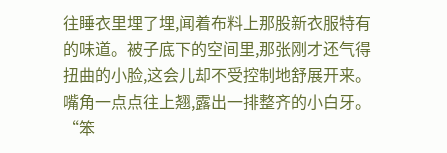往睡衣里埋了埋,闻着布料上那股新衣服特有的味道。被子底下的空间里,那张刚才还气得扭曲的小脸,这会儿却不受控制地舒展开来。
嘴角一点点往上翘,露出一排整齐的小白牙。
“笨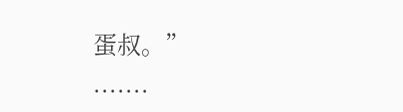蛋叔。”
.......